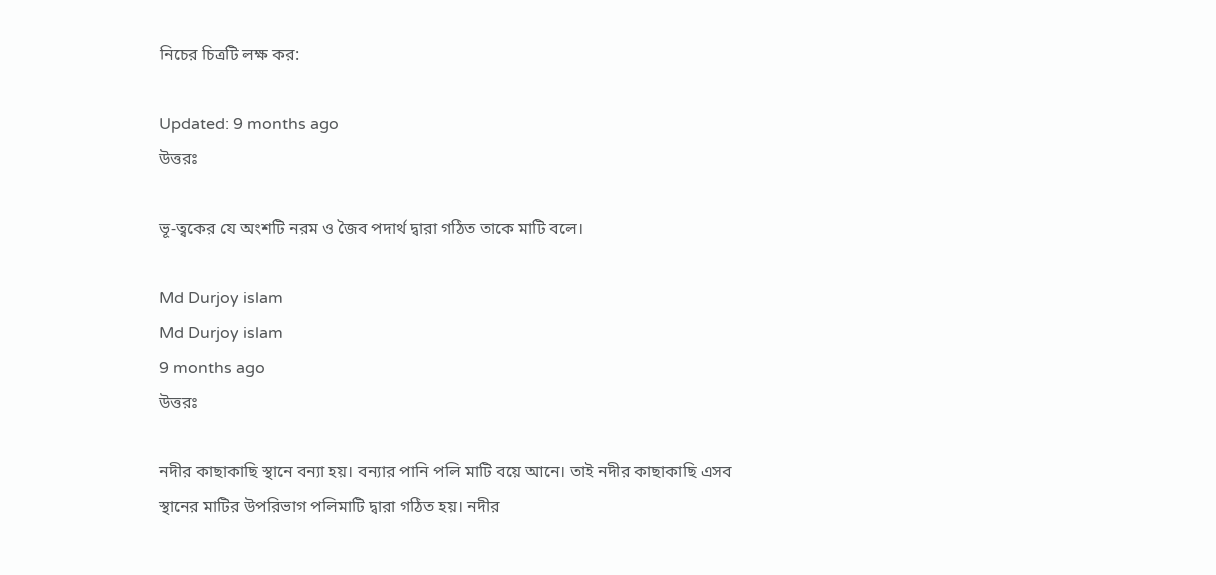নিচের চিত্রটি লক্ষ কর:

Updated: 9 months ago
উত্তরঃ

ভূ-ত্বকের যে অংশটি নরম ও জৈব পদার্থ দ্বারা গঠিত তাকে মাটি বলে।

Md Durjoy islam
Md Durjoy islam
9 months ago
উত্তরঃ

নদীর কাছাকাছি স্থানে বন্যা হয়। বন্যার পানি পলি মাটি বয়ে আনে। তাই নদীর কাছাকাছি এসব স্থানের মাটির উপরিভাগ পলিমাটি দ্বারা গঠিত হয়। নদীর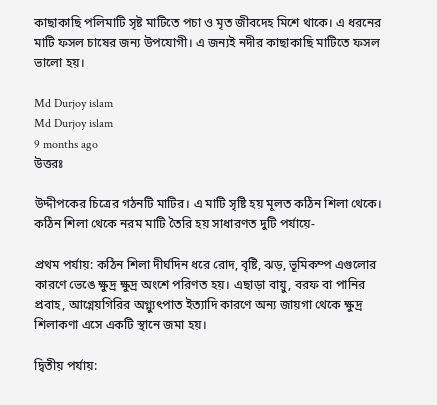কাছাকাছি পলিমাটি সৃষ্ট মাটিতে পচা ও মৃত জীবদেহ মিশে থাকে। এ ধরনের মাটি ফসল চাষের জন্য উপযোগী। এ জন্যই নদীর কাছাকাছি মাটিতে ফসল ভালো হয়।

Md Durjoy islam
Md Durjoy islam
9 months ago
উত্তরঃ

উদ্দীপকের চিত্রের গঠনটি মাটির। এ মাটি সৃষ্টি হয় মূলত কঠিন শিলা থেকে। কঠিন শিলা থেকে নরম মাটি তৈরি হয় সাধারণত দুটি পর্যায়ে-

প্রথম পর্যায়: কঠিন শিলা দীর্ঘদিন ধরে রোদ, বৃষ্টি, ঝড়, ভূমিকম্প এগুলোর কারণে ভেঙে ক্ষুদ্র ক্ষুদ্র অংশে পরিণত হয়। এছাড়া বায়ু, বরফ বা পানির প্রবাহ, আগ্নেয়গিরির অগ্ন্যুৎপাত ইত্যাদি কারণে অন্য জায়গা থেকে ক্ষুদ্র শিলাকণা এসে একটি স্থানে জমা হয়।

দ্বিতীয় পর্যায়: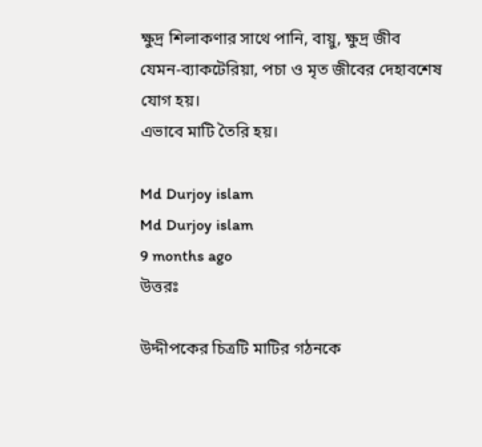ক্ষুদ্র শিলাকণার সাথে পানি, বায়ু, ক্ষুদ্র জীব যেমন-ব্যাকটেরিয়া, পচা ও মৃত জীবের দেহাবশেষ যোগ হয়।
এভাবে মাটি তৈরি হয়।

Md Durjoy islam
Md Durjoy islam
9 months ago
উত্তরঃ

উদ্দীপকের চিত্রটি মাটির গঠনকে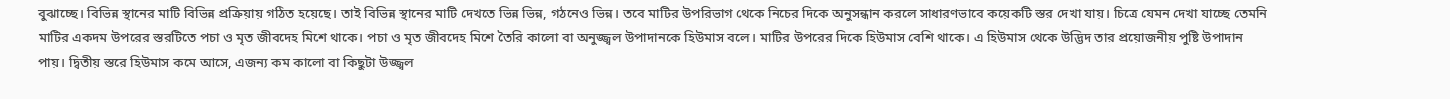বুঝাচ্ছে। বিভিন্ন স্থানের মাটি বিভিন্ন প্রক্রিয়ায় গঠিত হয়েছে। তাই বিভিন্ন স্থানের মাটি দেখতে ভিন্ন ভিন্ন, গঠনেও ভিন্ন। তবে মাটির উপরিভাগ থেকে নিচের দিকে অনুসন্ধান করলে সাধারণভাবে কয়েকটি স্তর দেখা যায়। চিত্রে যেমন দেখা যাচ্ছে তেমনি মাটির একদম উপরের স্তরটিতে পচা ও মৃত জীবদেহ মিশে থাকে। পচা ও মৃত জীবদেহ মিশে তৈরি কালো বা অনুজ্জ্বল উপাদানকে হিউমাস বলে। মাটির উপরের দিকে হিউমাস বেশি থাকে। এ হিউমাস থেকে উদ্ভিদ তার প্রয়োজনীয় পুষ্টি উপাদান পায়। দ্বিতীয় স্তরে হিউমাস কমে আসে, এজন্য কম কালো বা কিছুটা উজ্জ্বল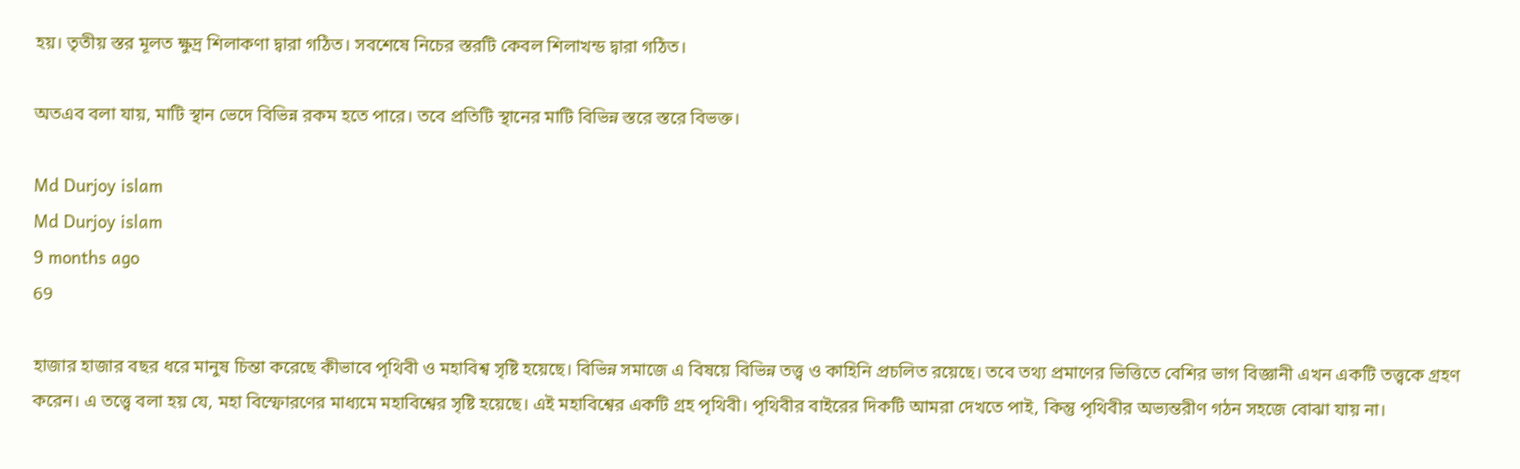হয়। তৃতীয় স্তর মূলত ক্ষুদ্র শিলাকণা দ্বারা গঠিত। সবশেষে নিচের স্তরটি কেবল শিলাখন্ড দ্বারা গঠিত।

অতএব বলা যায়, মাটি স্থান ভেদে বিভিন্ন রকম হতে পারে। তবে প্রতিটি স্থানের মাটি বিভিন্ন স্তরে স্তরে বিভক্ত।

Md Durjoy islam
Md Durjoy islam
9 months ago
69

হাজার হাজার বছর ধরে মানুষ চিন্তা করেছে কীভাবে পৃথিবী ও মহাবিশ্ব সৃষ্টি হয়েছে। বিভিন্ন সমাজে এ বিষয়ে বিভিন্ন তত্ত্ব ও কাহিনি প্রচলিত রয়েছে। তবে তথ্য প্রমাণের ভিত্তিতে বেশির ভাগ বিজ্ঞানী এখন একটি তত্ত্বকে গ্রহণ করেন। এ তত্ত্বে বলা হয় যে, মহা বিস্ফোরণের মাধ্যমে মহাবিশ্বের সৃষ্টি হয়েছে। এই মহাবিশ্বের একটি গ্রহ পৃথিবী। পৃথিবীর বাইরের দিকটি আমরা দেখতে পাই, কিন্তু পৃথিবীর অভ্যন্তরীণ গঠন সহজে বোঝা যায় না।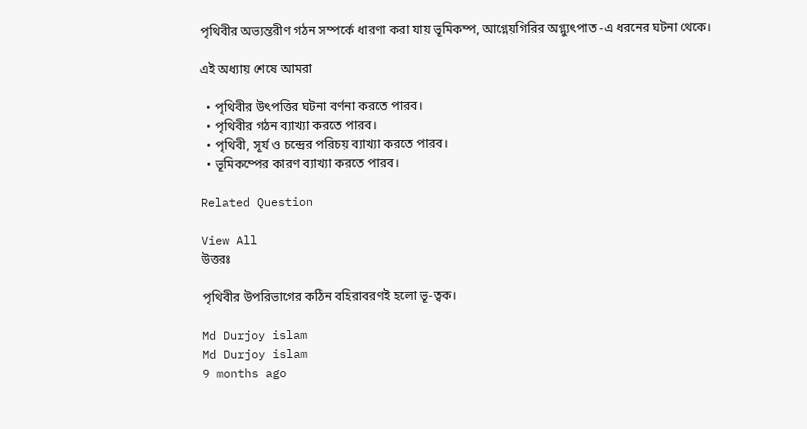পৃথিবীর অভ্যন্তরীণ গঠন সম্পর্কে ধারণা করা যায় ভূমিকম্প, আগ্নেয়গিরির অগ্ন্যুৎপাত -এ ধরনের ঘটনা থেকে।

এই অধ্যায় শেষে আমরা

  • পৃথিবীর উৎপত্তির ঘটনা বর্ণনা করতে পারব।
  • পৃথিবীর গঠন ব্যাখ্যা করতে পারব।
  • পৃথিবী, সূর্য ও চন্দ্রের পরিচয় ব্যাখ্যা করতে পারব।
  • ভূমিকম্পের কারণ ব্যাখ্যা করতে পারব।

Related Question

View All
উত্তরঃ

পৃথিবীর উপরিভাগের কঠিন বহিরাবরণই হলো ভূ-ত্বক।

Md Durjoy islam
Md Durjoy islam
9 months ago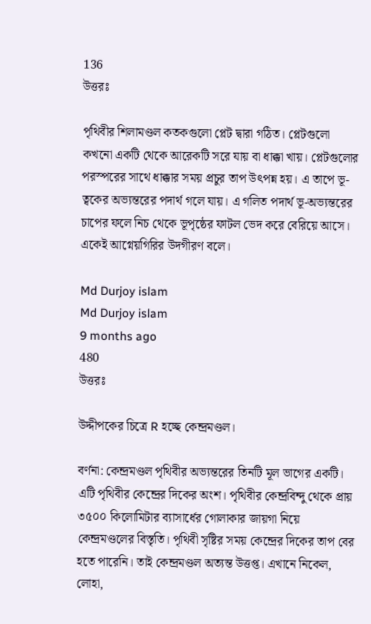136
উত্তরঃ

পৃথিবীর শিলামণ্ডল কতকগুলো প্লেট দ্বারা গঠিত। প্লেটগুলো কখনো একটি থেকে আরেকটি সরে যায় বা ধাক্কা খায়। প্লেটগুলোর পরস্পরের সাথে ধাক্কার সময় প্রচুর তাপ উৎপন্ন হয়। এ তাপে ভূ-ত্বকের অভ্যন্তরের পদার্থ গলে যায়। এ গলিত পদার্থ ভূ-অভ্যন্তরের চাপের ফলে নিচ থেকে ভূপৃষ্ঠের ফাটল ভেদ করে বেরিয়ে আসে। একেই আগ্নেয়গিরির উদগীরণ বলে।

Md Durjoy islam
Md Durjoy islam
9 months ago
480
উত্তরঃ

উদ্দীপকের চিত্রে R হচ্ছে কেন্দ্রমণ্ডল।

বর্ণনা: কেন্দ্রমণ্ডল পৃথিবীর অভ্যন্তরের তিনটি মূল ভাগের একটি। এটি পৃথিবীর কেন্দ্রের দিকের অংশ। পৃথিবীর কেন্দ্রবিন্দু থেকে প্রায় ৩৫০০ কিলোমিটার ব্যাসার্ধের গোলাকার জায়গা নিয়ে কেন্দ্রমণ্ডলের বিস্তৃতি। পৃথিবী সৃষ্টির সময় কেন্দ্রের দিকের তাপ বের হতে পারেনি। তাই কেন্দ্রমণ্ডল অত্যন্ত উত্তপ্ত। এখানে নিকেল, লোহা,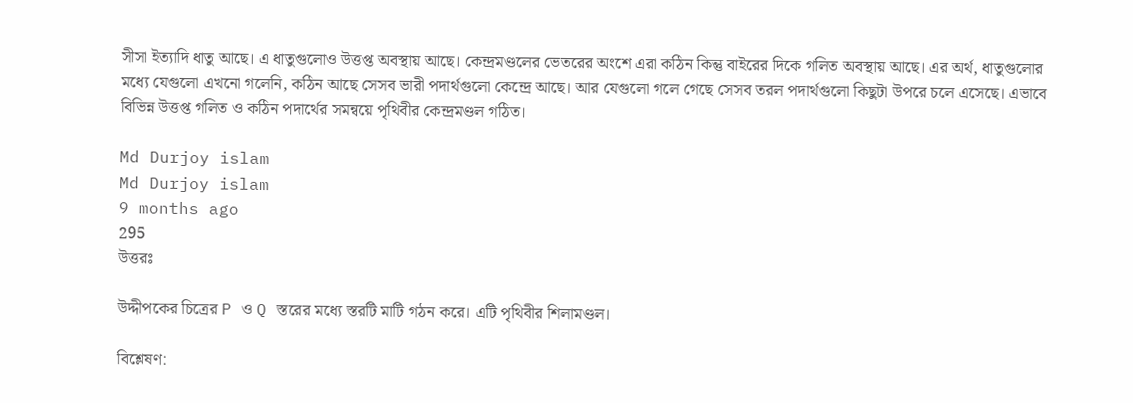সীসা ইত্যাদি ধাতু আছে। এ ধাতুগুলোও উত্তপ্ত অবস্থায় আছে। কেন্দ্রমণ্ডলের ভেতরের অংশে এরা কঠিন কিন্তু বাইরের দিকে গলিত অবস্থায় আছে। এর অর্থ, ধাতুগুলোর মধ্যে যেগুলো এখনো গলেনি, কঠিন আছে সেসব ভারী পদার্থগুলো কেন্দ্রে আছে। আর যেগুলো গলে গেছে সেসব তরল পদার্থগুলো কিছুটা উপরে চলে এসেছে। এভাবে বিভিন্ন উত্তপ্ত গলিত ও কঠিন পদার্থের সমন্বয়ে পৃথিবীর কেন্দ্রমণ্ডল গঠিত।

Md Durjoy islam
Md Durjoy islam
9 months ago
295
উত্তরঃ

উদ্দীপকের চিত্রের P ও Q স্তরের মধ্যে স্তরটি মাটি গঠন করে। এটি পৃথিবীর শিলামণ্ডল।

বিশ্লেষণ: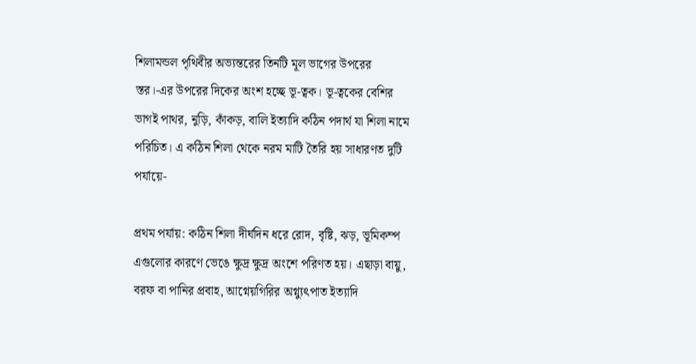শিলামন্ডল পৃথিবীর অভ্যন্তরের তিনটি মূল ভাগের উপরের স্তর।-এর উপরের দিকের অংশ হচ্ছে ভূ-ত্বক। ভূ-ত্বকের বেশির ভাগই পাথর, নুড়ি, কাঁকড়, বালি ইত্যাদি কঠিন পদার্থ যা শিলা নামে পরিচিত। এ কঠিন শিলা থেকে নরম মাটি তৈরি হয় সাধারণত দুটি পর্যায়ে-

প্রথম পর্যায়: কঠিন শিলা দীর্ঘদিন ধরে রোদ, বৃষ্টি, ঝড়, ভূমিকম্প এগুলোর কারণে ভেঙে ক্ষুদ্র ক্ষুদ্র অংশে পরিণত হয়। এছাড়া বায়ু, বরফ বা পানির প্রবাহ, আগ্নেয়গিরির অগ্ন্যুৎপাত ইত্যাদি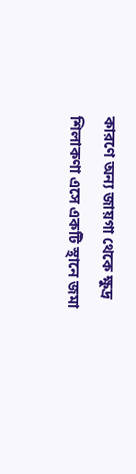কারণে অন্য জায়গা থেকে ক্ষুদ্র শিলাকণা এসে একটি স্থানে জমা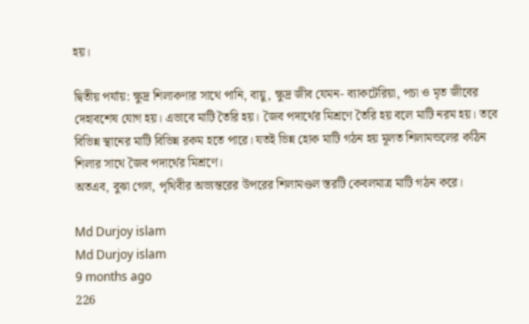হয়।

দ্বিতীয় পর্যায়: ক্ষুদ্র শিলাকণার সাথে পানি, বায়ু, ক্ষুদ্র জীব যেমন- ব্যাকটেরিয়া, পচা ও মৃত জীবের দেহাবশেষ যোগ হয়। এভাবে মাটি তৈরি হয়। জৈব পদার্থের মিশ্রণে তৈরি হয় বলে মাটি নরম হয়। তবে বিভিন্ন স্থানের মাটি বিভিন্ন রকম হতে পারে। যতই ভিন্ন হোক মাটি গঠন হয় মূলত শিলামন্ডলের কঠিন শিলার সাথে জৈব পদার্থের মিশ্রণে।
অতএব, বুঝা গেল, পৃথিবীর অভ্যন্তরের উপরের শিলামণ্ডল স্তরটি কেবলমাত্র মাটি গঠন করে।

Md Durjoy islam
Md Durjoy islam
9 months ago
226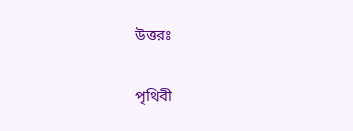উত্তরঃ

পৃথিবী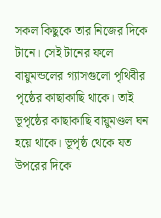সকল কিছুকে তার নিজের দিকে টানে। সেই টানের ফলে বায়ুমন্ডলের গ্যাসগুলো পৃথিবীর পৃষ্ঠের কাছাকাছি থাকে। তাই ভূপৃষ্ঠের কাছাকাছি বায়ুমণ্ডল ঘন হয়ে থাকে। ভূপৃষ্ঠ থেকে যত উপরের দিকে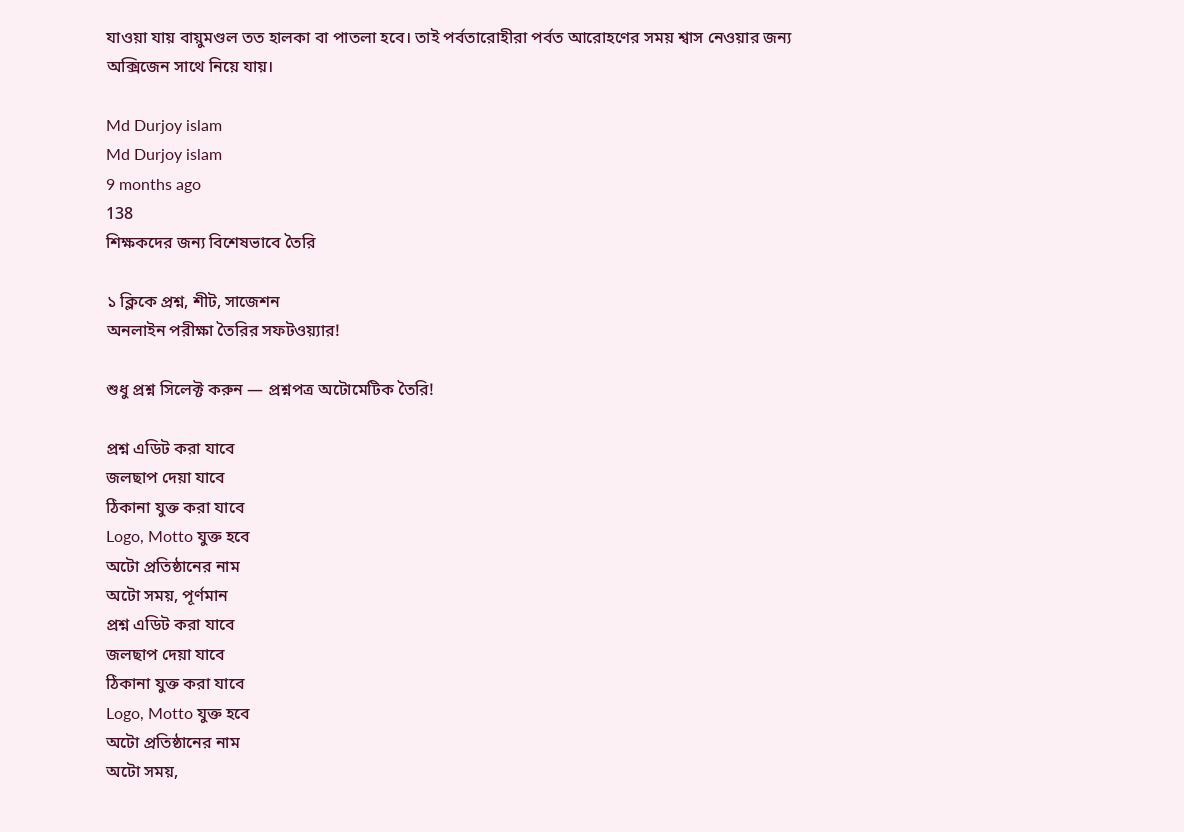যাওয়া যায় বায়ুমণ্ডল তত হালকা বা পাতলা হবে। তাই পর্বতারোহীরা পর্বত আরোহণের সময় শ্বাস নেওয়ার জন্য অক্সিজেন সাথে নিয়ে যায়।

Md Durjoy islam
Md Durjoy islam
9 months ago
138
শিক্ষকদের জন্য বিশেষভাবে তৈরি

১ ক্লিকে প্রশ্ন, শীট, সাজেশন
অনলাইন পরীক্ষা তৈরির সফটওয়্যার!

শুধু প্রশ্ন সিলেক্ট করুন — প্রশ্নপত্র অটোমেটিক তৈরি!

প্রশ্ন এডিট করা যাবে
জলছাপ দেয়া যাবে
ঠিকানা যুক্ত করা যাবে
Logo, Motto যুক্ত হবে
অটো প্রতিষ্ঠানের নাম
অটো সময়, পূর্ণমান
প্রশ্ন এডিট করা যাবে
জলছাপ দেয়া যাবে
ঠিকানা যুক্ত করা যাবে
Logo, Motto যুক্ত হবে
অটো প্রতিষ্ঠানের নাম
অটো সময়,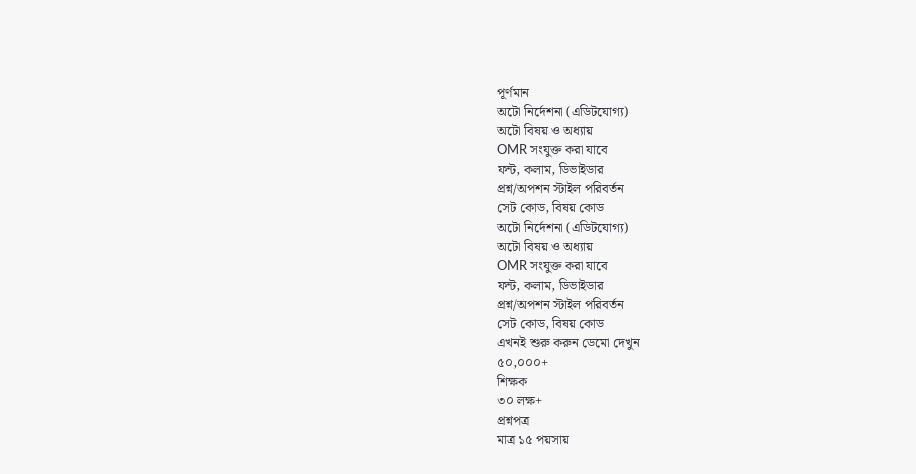পূর্ণমান
অটো নির্দেশনা (এডিটযোগ্য)
অটো বিষয় ও অধ্যায়
OMR সংযুক্ত করা যাবে
ফন্ট, কলাম, ডিভাইডার
প্রশ্ন/অপশন স্টাইল পরিবর্তন
সেট কোড, বিষয় কোড
অটো নির্দেশনা (এডিটযোগ্য)
অটো বিষয় ও অধ্যায়
OMR সংযুক্ত করা যাবে
ফন্ট, কলাম, ডিভাইডার
প্রশ্ন/অপশন স্টাইল পরিবর্তন
সেট কোড, বিষয় কোড
এখনই শুরু করুন ডেমো দেখুন
৫০,০০০+
শিক্ষক
৩০ লক্ষ+
প্রশ্নপত্র
মাত্র ১৫ পয়সায়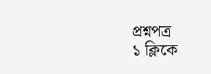প্রশ্নপত্র
১ ক্লিকে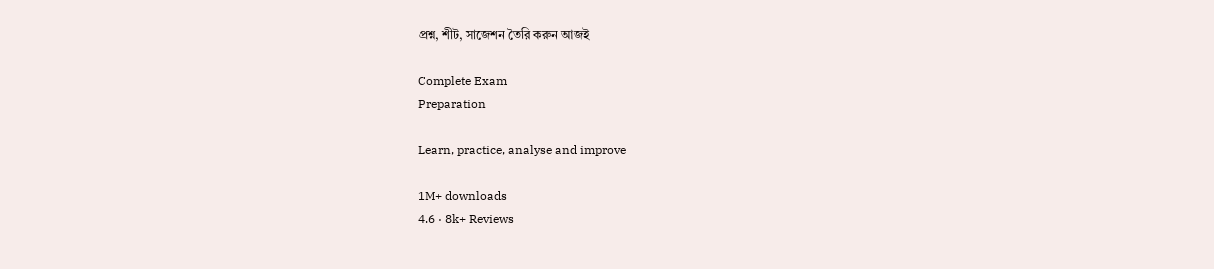প্রশ্ন, শীট, সাজেশন তৈরি করুন আজই

Complete Exam
Preparation

Learn, practice, analyse and improve

1M+ downloads
4.6 · 8k+ Reviews